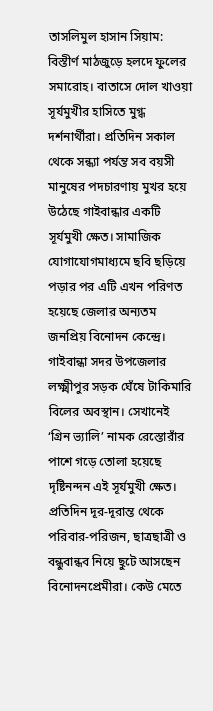তাসলিমুল হাসান সিয়াম:
বিস্তীর্ণ মাঠজুড়ে হলদে ফুলের সমারোহ। বাতাসে দোল খাওয়া সূর্যমুখীর হাসিতে মুগ্ধ দর্শনার্থীরা। প্রতিদিন সকাল থেকে সন্ধ্যা পর্যন্ত সব বয়সী মানুষের পদচারণায় মুখর হয়ে উঠেছে গাইবান্ধার একটি সূর্যমুখী ক্ষেত। সামাজিক যোগাযোগমাধ্যমে ছবি ছড়িয়ে পড়ার পর এটি এখন পরিণত হয়েছে জেলার অন্যতম জনপ্রিয় বিনোদন কেন্দ্রে।
গাইবান্ধা সদর উপজেলার লক্ষ্মীপুর সড়ক ঘেঁষে টাকিমারি বিলের অবস্থান। সেখানেই ‘গ্রিন ভ্যালি’ নামক রেস্তোরাঁর পাশে গড়ে তোলা হয়েছে দৃষ্টিনন্দন এই সূর্যমুখী ক্ষেত। প্রতিদিন দূর-দূরান্ত থেকে পরিবার-পরিজন, ছাত্রছাত্রী ও বন্ধুবান্ধব নিয়ে ছুটে আসছেন বিনোদনপ্রেমীরা। কেউ মেতে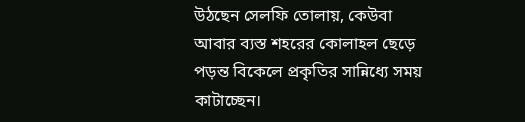উঠছেন সেলফি তোলায়, কেউবা আবার ব্যস্ত শহরের কোলাহল ছেড়ে পড়ন্ত বিকেলে প্রকৃতির সান্নিধ্যে সময় কাটাচ্ছেন।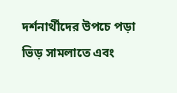দর্শনার্থীদের উপচে পড়া ভিড় সামলাতে এবং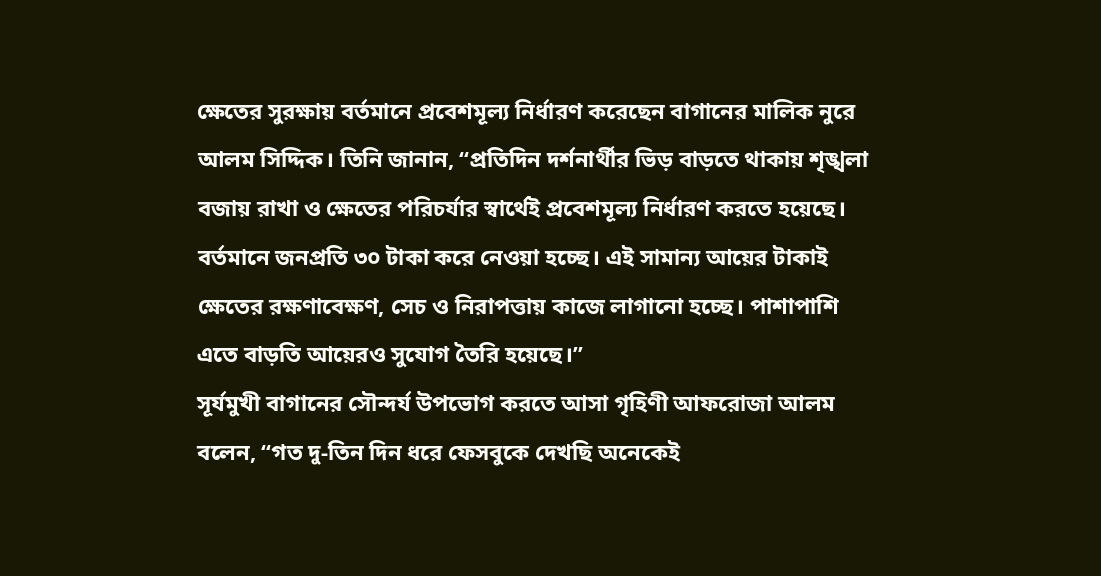ক্ষেতের সুরক্ষায় বর্তমানে প্রবেশমূল্য নির্ধারণ করেছেন বাগানের মালিক নুরে আলম সিদ্দিক। তিনি জানান, “প্রতিদিন দর্শনার্থীর ভিড় বাড়তে থাকায় শৃঙ্খলা বজায় রাখা ও ক্ষেতের পরিচর্যার স্বার্থেই প্রবেশমূল্য নির্ধারণ করতে হয়েছে। বর্তমানে জনপ্রতি ৩০ টাকা করে নেওয়া হচ্ছে। এই সামান্য আয়ের টাকাই ক্ষেতের রক্ষণাবেক্ষণ, সেচ ও নিরাপত্তায় কাজে লাগানো হচ্ছে। পাশাপাশি এতে বাড়তি আয়েরও সুযোগ তৈরি হয়েছে।”
সূর্যমুখী বাগানের সৌন্দর্য উপভোগ করতে আসা গৃহিণী আফরোজা আলম বলেন, “গত দু-তিন দিন ধরে ফেসবুকে দেখছি অনেকেই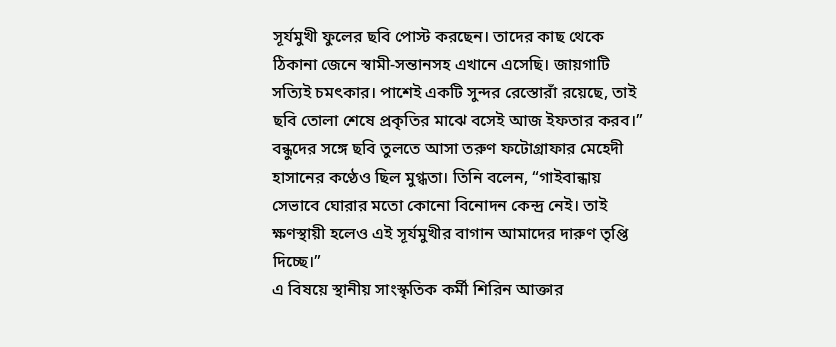সূর্যমুখী ফুলের ছবি পোস্ট করছেন। তাদের কাছ থেকে ঠিকানা জেনে স্বামী-সন্তানসহ এখানে এসেছি। জায়গাটি সত্যিই চমৎকার। পাশেই একটি সুন্দর রেস্তোরাঁ রয়েছে, তাই ছবি তোলা শেষে প্রকৃতির মাঝে বসেই আজ ইফতার করব।”
বন্ধুদের সঙ্গে ছবি তুলতে আসা তরুণ ফটোগ্রাফার মেহেদী হাসানের কণ্ঠেও ছিল মুগ্ধতা। তিনি বলেন, “গাইবান্ধায় সেভাবে ঘোরার মতো কোনো বিনোদন কেন্দ্র নেই। তাই ক্ষণস্থায়ী হলেও এই সূর্যমুখীর বাগান আমাদের দারুণ তৃপ্তি দিচ্ছে।”
এ বিষয়ে স্থানীয় সাংস্কৃতিক কর্মী শিরিন আক্তার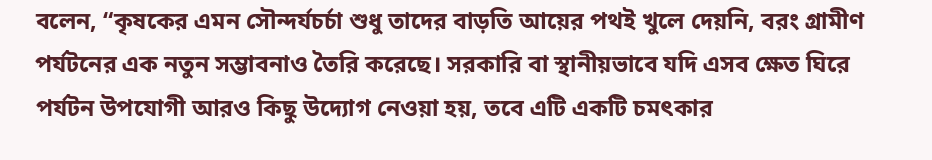বলেন, “কৃষকের এমন সৌন্দর্যচর্চা শুধু তাদের বাড়তি আয়ের পথই খুলে দেয়নি, বরং গ্রামীণ পর্যটনের এক নতুন সম্ভাবনাও তৈরি করেছে। সরকারি বা স্থানীয়ভাবে যদি এসব ক্ষেত ঘিরে পর্যটন উপযোগী আরও কিছু উদ্যোগ নেওয়া হয়, তবে এটি একটি চমৎকার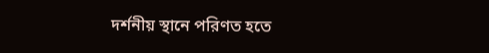দর্শনীয় স্থানে পরিণত হতে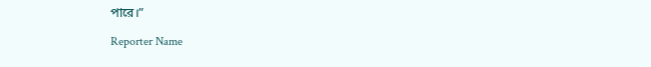পারে।”

Reporter Name